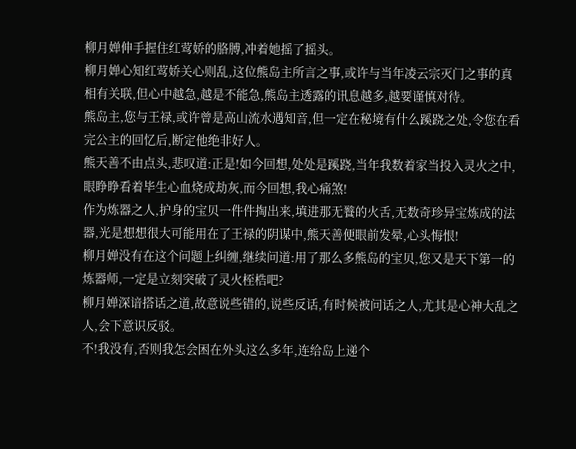柳月婵伸手握住红莺娇的胳膊,冲着她摇了摇头。
柳月婵心知红莺娇关心则乱,这位熊岛主所言之事,或许与当年凌云宗灭门之事的真相有关联,但心中越急,越是不能急,熊岛主透露的讯息越多,越要谨慎对待。
熊岛主,您与王禄,或许曾是高山流水遇知音,但一定在秘境有什么蹊跷之处,令您在看完公主的回忆后,断定他绝非好人。
熊天善不由点头,悲叹道:正是!如今回想,处处是蹊跷,当年我数着家当投入灵火之中,眼睁睁看着毕生心血烧成劫灰,而今回想,我心痛煞!
作为炼器之人,护身的宝贝一件件掏出来,填进那无餮的火舌,无数奇珍异宝炼成的法器,光是想想很大可能用在了王禄的阴谋中,熊天善便眼前发晕,心头悔恨!
柳月婵没有在这个问题上纠缠,继续问道:用了那么多熊岛的宝贝,您又是天下第一的炼器师,一定是立刻突破了灵火桎梏吧?
柳月婵深谙搭话之道,故意说些错的,说些反话,有时候被问话之人,尤其是心神大乱之人,会下意识反驳。
不!我没有,否则我怎会困在外头这么多年,连给岛上递个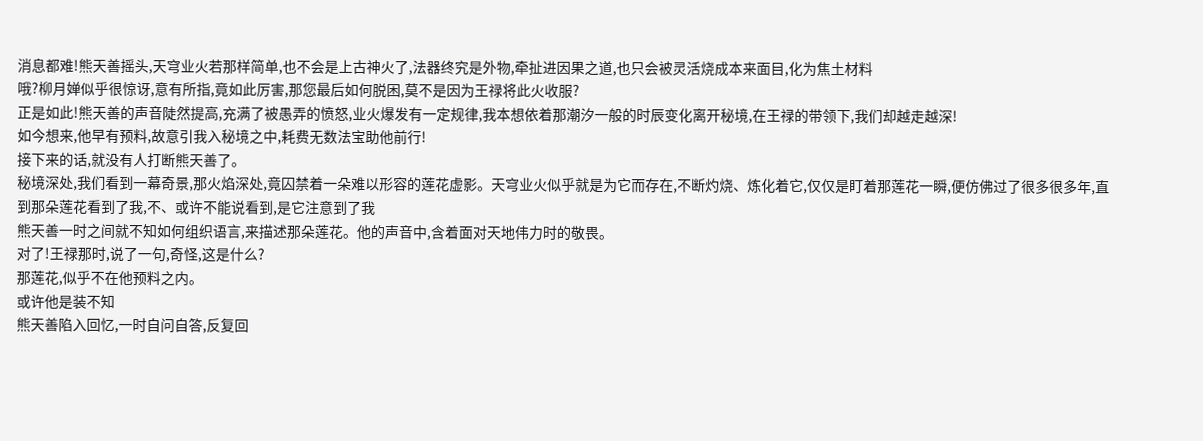消息都难!熊天善摇头,天穹业火若那样简单,也不会是上古神火了,法器终究是外物,牵扯进因果之道,也只会被灵活烧成本来面目,化为焦土材料
哦?柳月婵似乎很惊讶,意有所指,竟如此厉害,那您最后如何脱困,莫不是因为王禄将此火收服?
正是如此!熊天善的声音陡然提高,充满了被愚弄的愤怒,业火爆发有一定规律,我本想依着那潮汐一般的时辰变化离开秘境,在王禄的带领下,我们却越走越深!
如今想来,他早有预料,故意引我入秘境之中,耗费无数法宝助他前行!
接下来的话,就没有人打断熊天善了。
秘境深处,我们看到一幕奇景,那火焰深处,竟囚禁着一朵难以形容的莲花虚影。天穹业火似乎就是为它而存在,不断灼烧、炼化着它,仅仅是盯着那莲花一瞬,便仿佛过了很多很多年,直到那朵莲花看到了我,不、或许不能说看到,是它注意到了我
熊天善一时之间就不知如何组织语言,来描述那朵莲花。他的声音中,含着面对天地伟力时的敬畏。
对了!王禄那时,说了一句,奇怪,这是什么?
那莲花,似乎不在他预料之内。
或许他是装不知
熊天善陷入回忆,一时自问自答,反复回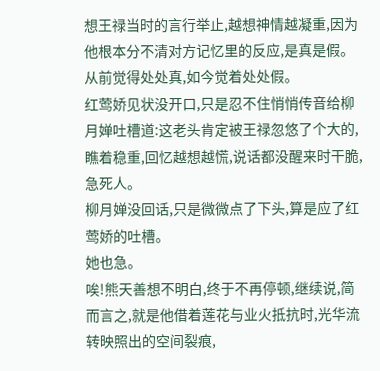想王禄当时的言行举止,越想神情越凝重,因为他根本分不清对方记忆里的反应,是真是假。
从前觉得处处真,如今觉着处处假。
红莺娇见状没开口,只是忍不住悄悄传音给柳月婵吐槽道:这老头肯定被王禄忽悠了个大的,瞧着稳重,回忆越想越慌,说话都没醒来时干脆,急死人。
柳月婵没回话,只是微微点了下头,算是应了红莺娇的吐槽。
她也急。
唉!熊天善想不明白,终于不再停顿,继续说,简而言之,就是他借着莲花与业火抵抗时,光华流转映照出的空间裂痕,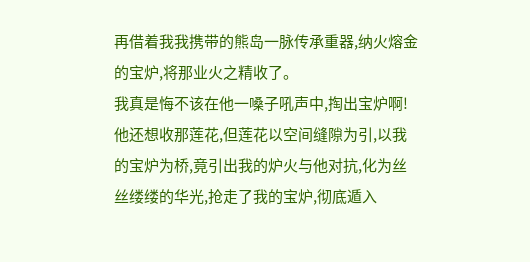再借着我我携带的熊岛一脉传承重器,纳火熔金的宝炉,将那业火之精收了。
我真是悔不该在他一嗓子吼声中,掏出宝炉啊!
他还想收那莲花,但莲花以空间缝隙为引,以我的宝炉为桥,竟引出我的炉火与他对抗,化为丝丝缕缕的华光,抢走了我的宝炉,彻底遁入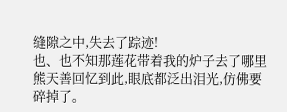缝隙之中,失去了踪迹!
也、也不知那莲花带着我的炉子去了哪里
熊天善回忆到此,眼底都泛出泪光,仿佛要碎掉了。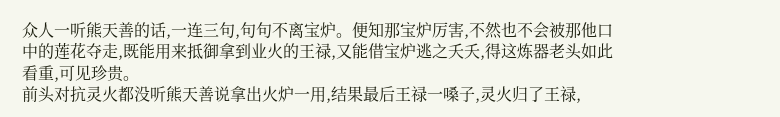众人一听熊天善的话,一连三句,句句不离宝炉。便知那宝炉厉害,不然也不会被那他口中的莲花夺走,既能用来抵御拿到业火的王禄,又能借宝炉逃之夭夭,得这炼器老头如此看重,可见珍贵。
前头对抗灵火都没听熊天善说拿出火炉一用,结果最后王禄一嗓子,灵火归了王禄,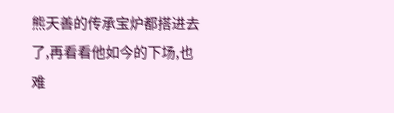熊天善的传承宝炉都搭进去了,再看看他如今的下场,也难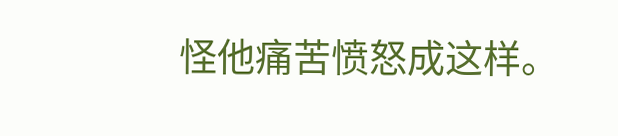怪他痛苦愤怒成这样。